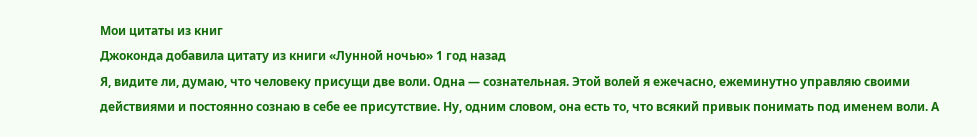Мои цитаты из книг
Джоконда добавила цитату из книги «Лунной ночью» 1 год назад
Я, видите ли, думаю, что человеку присущи две воли. Одна — сознательная. Этой волей я ежечасно, ежеминутно управляю своими действиями и постоянно сознаю в себе ее присутствие. Ну, одним словом, она есть то, что всякий привык понимать под именем воли. А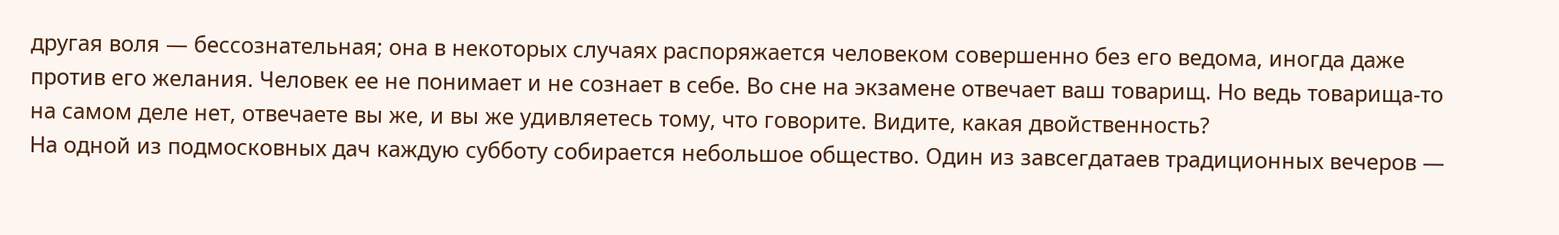другая воля — бессознательная; она в некоторых случаях распоряжается человеком совершенно без его ведома, иногда даже против его желания. Человек ее не понимает и не сознает в себе. Во сне на экзамене отвечает ваш товарищ. Но ведь товарища-то на самом деле нет, отвечаете вы же, и вы же удивляетесь тому, что говорите. Видите, какая двойственность?
На одной из подмосковных дач каждую субботу собирается небольшое общество. Один из завсегдатаев традиционных вечеров —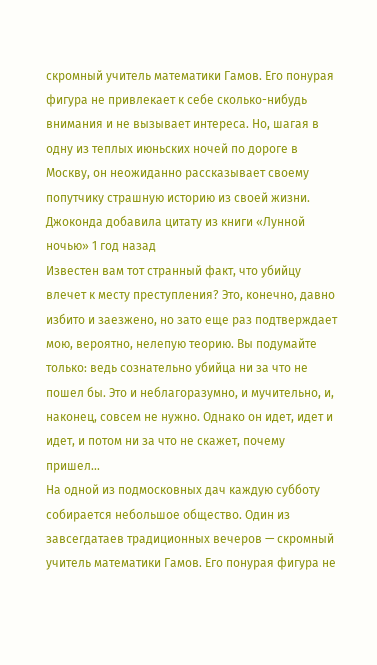скромный учитель математики Гамов. Его понурая фигура не привлекает к себе сколько-нибудь внимания и не вызывает интереса. Но, шагая в одну из теплых июньских ночей по дороге в Москву, он неожиданно рассказывает своему попутчику страшную историю из своей жизни.
Джоконда добавила цитату из книги «Лунной ночью» 1 год назад
Известен вам тот странный факт, что убийцу влечет к месту преступления? Это, конечно, давно избито и заезжено, но зато еще раз подтверждает мою, вероятно, нелепую теорию. Вы подумайте только: ведь сознательно убийца ни за что не пошел бы. Это и неблагоразумно, и мучительно, и, наконец, совсем не нужно. Однако он идет, идет и идет, и потом ни за что не скажет, почему пришел…
На одной из подмосковных дач каждую субботу собирается небольшое общество. Один из завсегдатаев традиционных вечеров — скромный учитель математики Гамов. Его понурая фигура не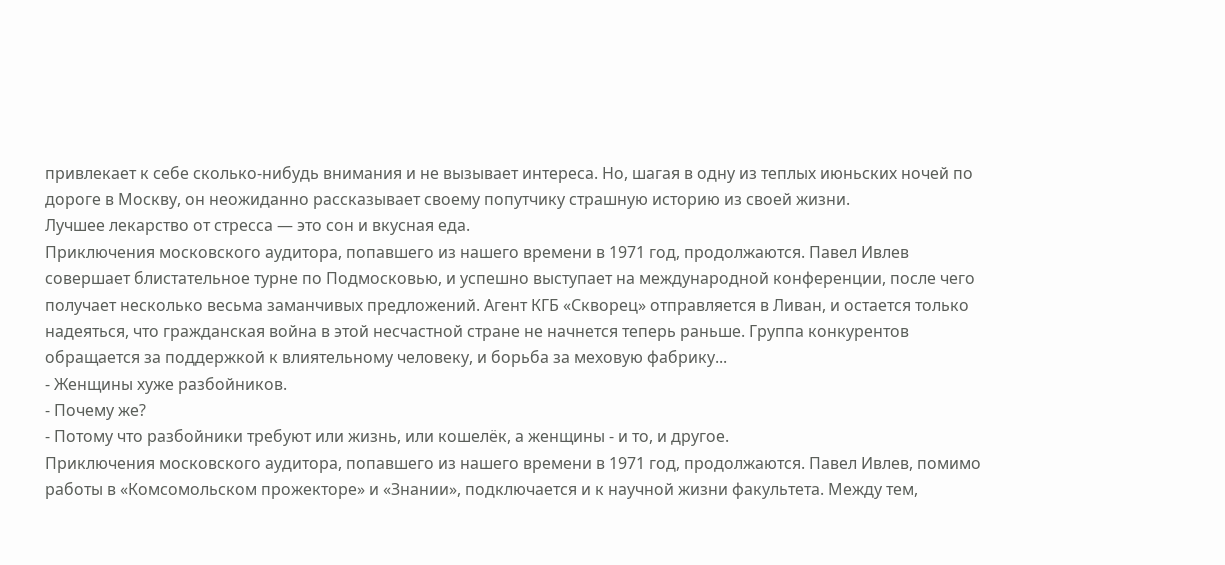привлекает к себе сколько-нибудь внимания и не вызывает интереса. Но, шагая в одну из теплых июньских ночей по дороге в Москву, он неожиданно рассказывает своему попутчику страшную историю из своей жизни.
Лучшее лекарство от стресса — это сон и вкусная еда.
Приключения московского аудитора, попавшего из нашего времени в 1971 год, продолжаются. Павел Ивлев совершает блистательное турне по Подмосковью, и успешно выступает на международной конференции, после чего получает несколько весьма заманчивых предложений. Агент КГБ «Скворец» отправляется в Ливан, и остается только надеяться, что гражданская война в этой несчастной стране не начнется теперь раньше. Группа конкурентов обращается за поддержкой к влиятельному человеку, и борьба за меховую фабрику...
- Женщины хуже разбойников.
- Почему же?
- Потому что разбойники требуют или жизнь, или кошелёк, а женщины - и то, и другое.
Приключения московского аудитора, попавшего из нашего времени в 1971 год, продолжаются. Павел Ивлев, помимо работы в «Комсомольском прожекторе» и «Знании», подключается и к научной жизни факультета. Между тем,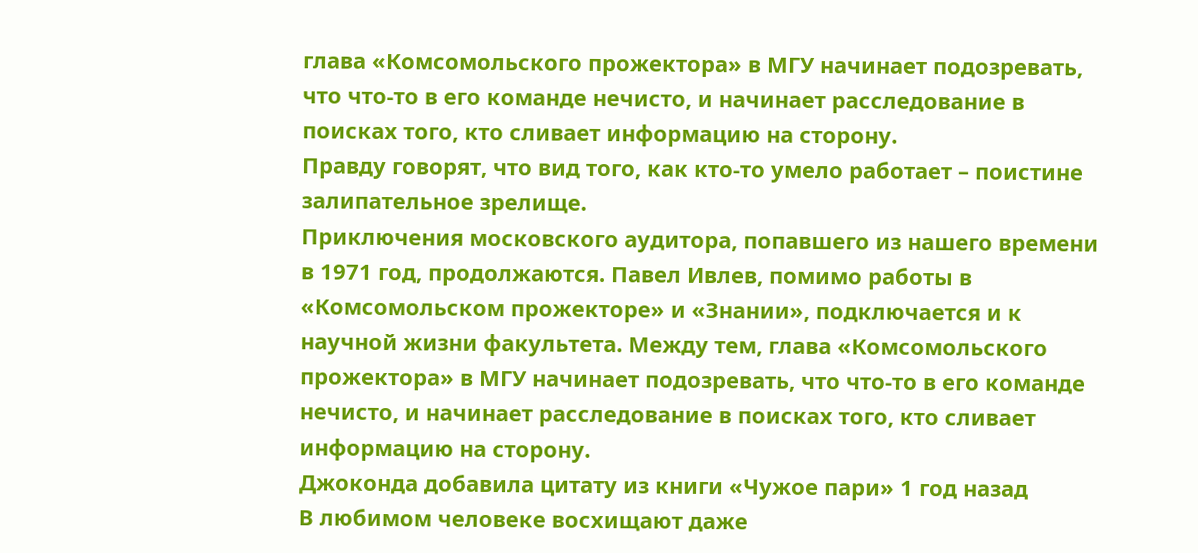глава «Комсомольского прожектора» в МГУ начинает подозревать, что что-то в его команде нечисто, и начинает расследование в поисках того, кто сливает информацию на сторону.
Правду говорят, что вид того, как кто-то умело работает – поистине залипательное зрелище.
Приключения московского аудитора, попавшего из нашего времени в 1971 год, продолжаются. Павел Ивлев, помимо работы в «Комсомольском прожекторе» и «Знании», подключается и к научной жизни факультета. Между тем, глава «Комсомольского прожектора» в МГУ начинает подозревать, что что-то в его команде нечисто, и начинает расследование в поисках того, кто сливает информацию на сторону.
Джоконда добавила цитату из книги «Чужое пари» 1 год назад
В любимом человеке восхищают даже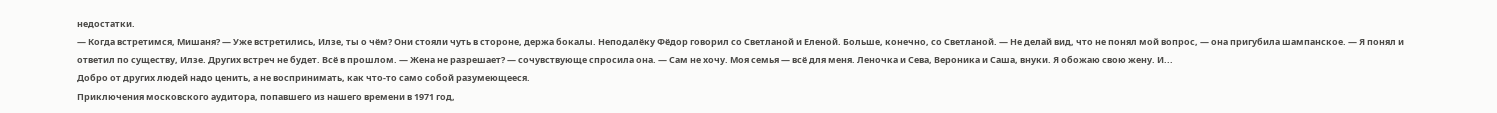недостатки.
— Когда встретимся, Мишаня? — Уже встретились, Илзе, ты о чём? Они стояли чуть в стороне, держа бокалы. Неподалёку Фёдор говорил со Светланой и Еленой. Больше, конечно, со Светланой. — Не делай вид, что не понял мой вопрос, — она пригубила шампанское. — Я понял и ответил по существу, Илзе. Других встреч не будет. Всё в прошлом. — Жена не разрешает? — сочувствующе спросила она. — Сам не хочу. Моя семья — всё для меня. Леночка и Сева, Вероника и Саша, внуки. Я обожаю свою жену. И...
Добро от других людей надо ценить, а не воспринимать, как что-то само собой разумеющееся.
Приключения московского аудитора, попавшего из нашего времени в 1971 год,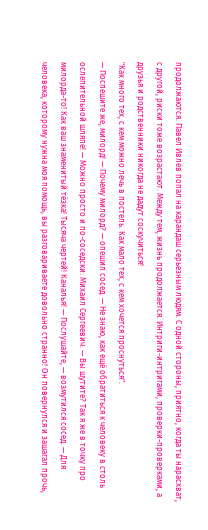продолжаются. Павел Ивлев попал на карандаш серьезным людям. С одной стороны, приятно, когда ты нарасхват, с другой, риски тоже возрастают. Между тем, жизнь продолжается. Интриги-интригами, проверки-проверками, а друзья и родственники никогда не дадут соскучиться!
"Как много тех, с кем можно лечь в постель. Как мало тех, с кем хочется проснуться".
— Поспешите же, милорд! — Почему милорд? — опешил сосед. — Не знаю, как ещё обратиться к человеку в столь ослепительной шляпе! — Можно просто и по-соседски: Михаил Сергеевич. — Вы шутите? Так я же в точку про милорда-то! Как ваш знаменитый тёзка! Тысяча чертей! Каналья! — Послушайте, — возмутился сосед. — Для человека, которому нужна моя помощь, вы разговариваете довольно странно! Он повернулся и зашагал прочь,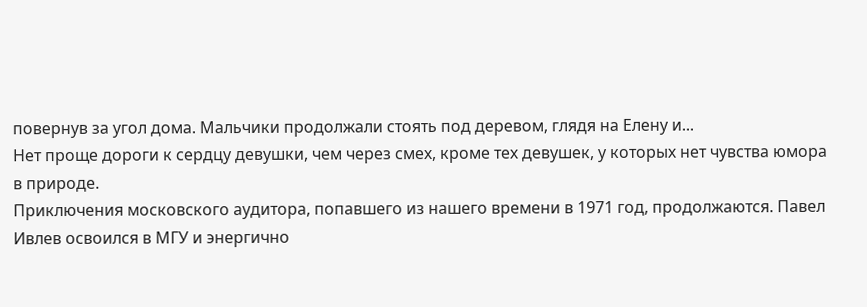повернув за угол дома. Мальчики продолжали стоять под деревом, глядя на Елену и...
Нет проще дороги к сердцу девушки, чем через смех, кроме тех девушек, у которых нет чувства юмора в природе.
Приключения московского аудитора, попавшего из нашего времени в 1971 год, продолжаются. Павел Ивлев освоился в МГУ и энергично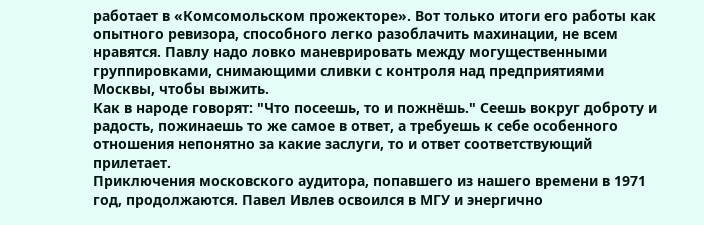работает в «Комсомольском прожекторе». Вот только итоги его работы как опытного ревизора, способного легко разоблачить махинации, не всем нравятся. Павлу надо ловко маневрировать между могущественными группировками, снимающими сливки с контроля над предприятиями Москвы, чтобы выжить.
Как в народе говорят: "Что посеешь, то и пожнёшь." Сеешь вокруг доброту и радость, пожинаешь то же самое в ответ, а требуешь к себе особенного отношения непонятно за какие заслуги, то и ответ соответствующий прилетает.
Приключения московского аудитора, попавшего из нашего времени в 1971 год, продолжаются. Павел Ивлев освоился в МГУ и энергично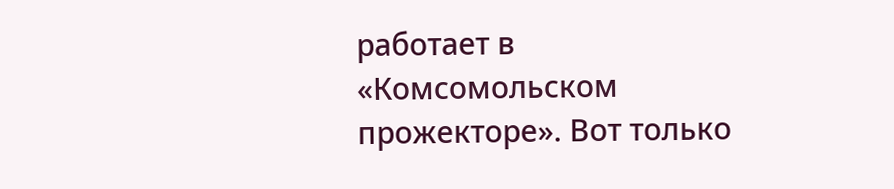работает в «Комсомольском прожекторе». Вот только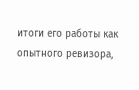итоги его работы как опытного ревизора,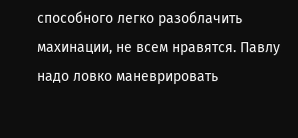способного легко разоблачить махинации, не всем нравятся. Павлу надо ловко маневрировать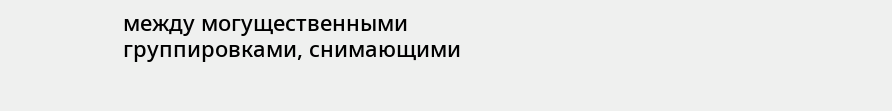между могущественными группировками, снимающими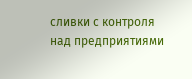сливки с контроля над предприятиями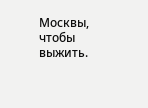Москвы, чтобы выжить.